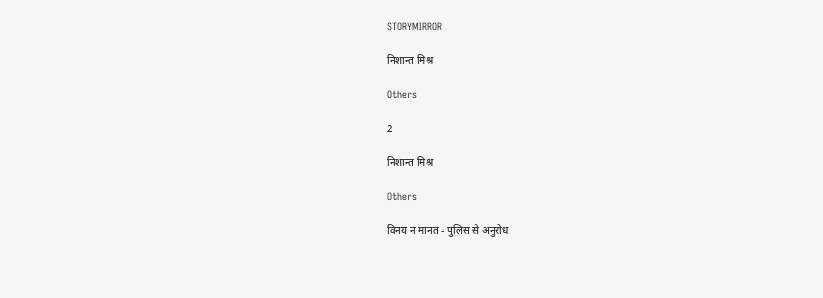STORYMIRROR

निशान्त मिश्र

Others

2

निशान्त मिश्र

Others

विनय न मानत - पुलिस से अनुरोध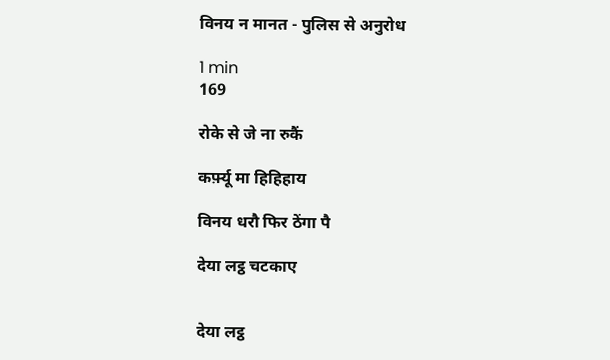विनय न मानत - पुलिस से अनुरोध

1 min
169

रोके से जे ना रुकैं

कर्फ़्यू मा हिहिहाय

विनय धरौ फिर ठेंगा पै

देया लट्ठ चटकाए


देया लट्ठ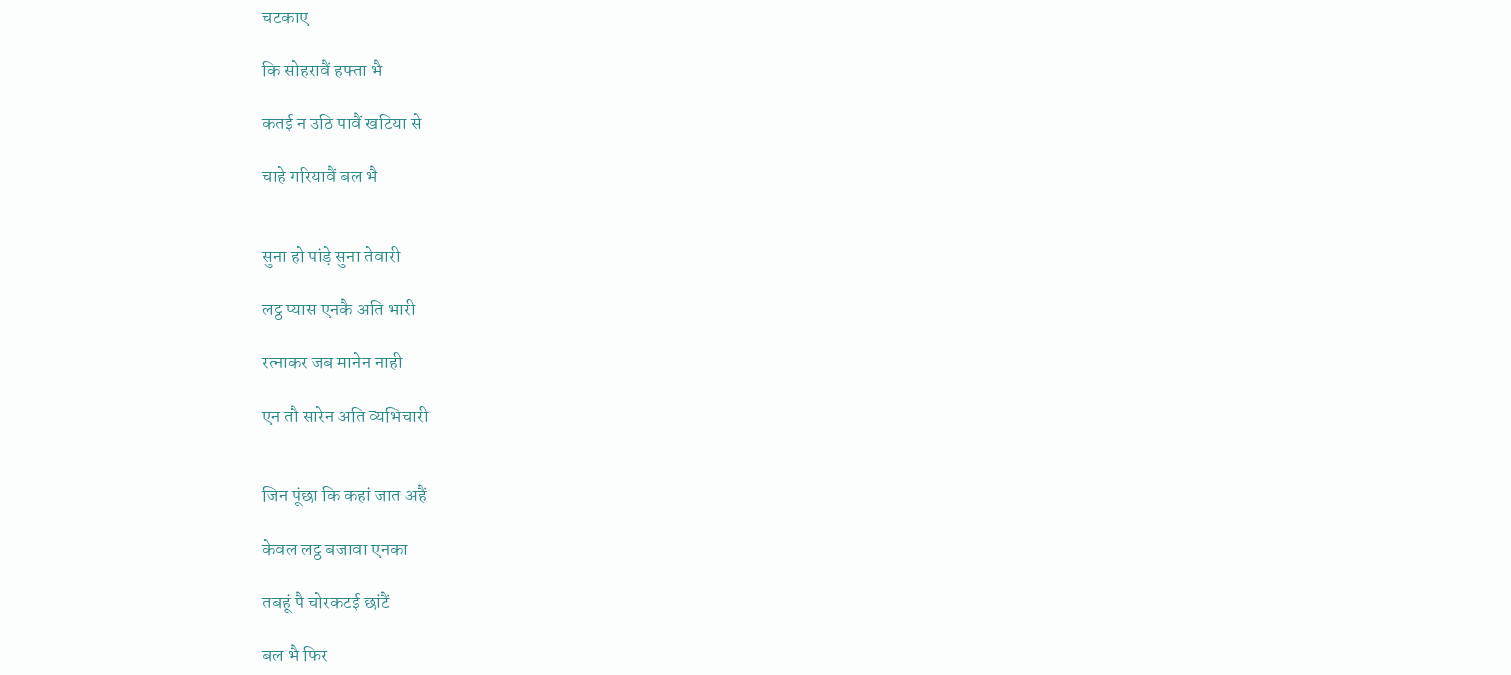चटकाए

कि सोहरावैं हफ्ता भै

कतई न उठि पावैं खटिया से

चाहे गरियावैं बल भै


सुना हो पांड़े सुना तेवारी

लट्ठ प्यास एनकै अति भारी

रत्नाकर जब मानेन नाही

एन तौ सारेन अति व्यभिचारी


जिन पूंछा कि कहां जात अहैं

केवल लट्ठ बजावा एनका

तबहूं पै चोरकटई छांटैं

बल भै फिर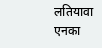लतियावा एनका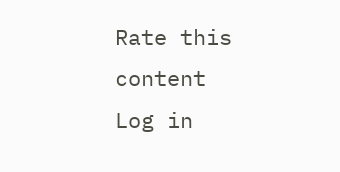Rate this content
Log in